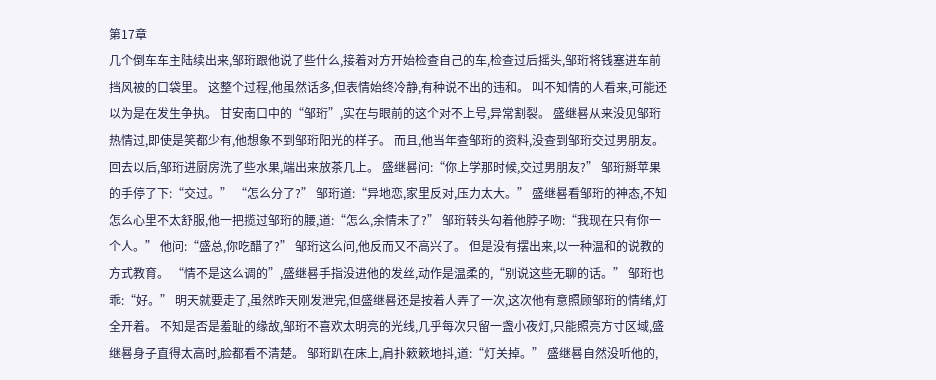第17章
几个倒车车主陆续出来,邹珩跟他说了些什么,接着对方开始检查自己的车,检查过后摇头,邹珩将钱塞进车前挡风被的口袋里。 这整个过程,他虽然话多,但表情始终冷静,有种说不出的违和。 叫不知情的人看来,可能还以为是在发生争执。 甘安南口中的“邹珩”,实在与眼前的这个对不上号,异常割裂。 盛继晷从来没见邹珩热情过,即使是笑都少有,他想象不到邹珩阳光的样子。 而且,他当年查邹珩的资料,没查到邹珩交过男朋友。 回去以后,邹珩进厨房洗了些水果,端出来放茶几上。 盛继晷问:“你上学那时候,交过男朋友?” 邹珩掰苹果的手停了下:“交过。” “怎么分了?” 邹珩道:“异地恋,家里反对,压力太大。” 盛继晷看邹珩的神态,不知怎么心里不太舒服,他一把揽过邹珩的腰,道:“怎么,余情未了?” 邹珩转头勾着他脖子吻:“我现在只有你一个人。” 他问:“盛总,你吃醋了?” 邹珩这么问,他反而又不高兴了。 但是没有摆出来,以一种温和的说教的方式教育。 “情不是这么调的”,盛继晷手指没进他的发丝,动作是温柔的,“别说这些无聊的话。” 邹珩也乖:“好。” 明天就要走了,虽然昨天刚发泄完,但盛继晷还是按着人弄了一次,这次他有意照顾邹珩的情绪,灯全开着。 不知是否是羞耻的缘故,邹珩不喜欢太明亮的光线,几乎每次只留一盏小夜灯,只能照亮方寸区域,盛继晷身子直得太高时,脸都看不清楚。 邹珩趴在床上,肩扑簌簌地抖,道:“灯关掉。” 盛继晷自然没听他的,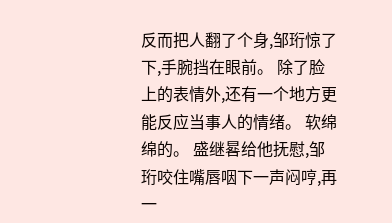反而把人翻了个身,邹珩惊了下,手腕挡在眼前。 除了脸上的表情外,还有一个地方更能反应当事人的情绪。 软绵绵的。 盛继晷给他抚慰,邹珩咬住嘴唇咽下一声闷哼,再一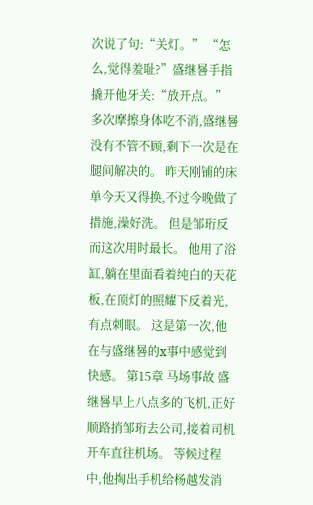次说了句:“关灯。” “怎么,觉得羞耻?”盛继晷手指撬开他牙关:“放开点。” 多次摩擦身体吃不消,盛继晷没有不管不顾,剩下一次是在腿间解决的。 昨天刚铺的床单今天又得换,不过今晚做了措施,澡好洗。 但是邹珩反而这次用时最长。 他用了浴缸,躺在里面看着纯白的天花板,在顶灯的照耀下反着光,有点刺眼。 这是第一次,他在与盛继晷的x事中感觉到快感。 第15章 马场事故 盛继晷早上八点多的飞机,正好顺路捎邹珩去公司,接着司机开车直往机场。 等候过程中,他掏出手机给杨越发消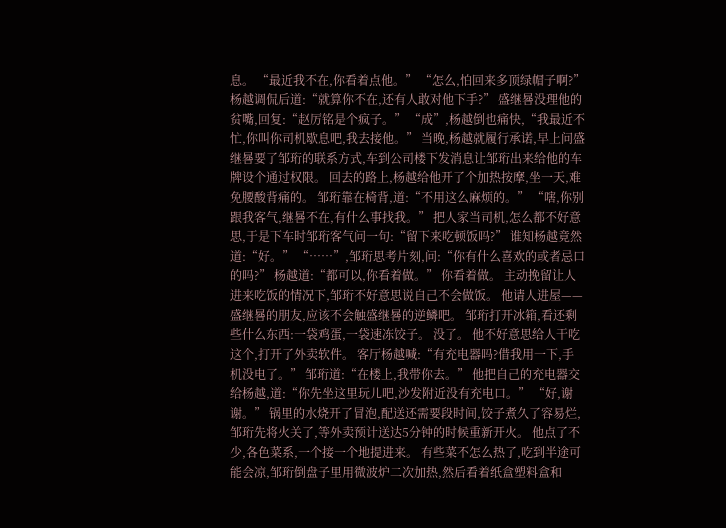息。 “最近我不在,你看着点他。” “怎么,怕回来多顶绿帽子啊?”杨越调侃后道:“就算你不在,还有人敢对他下手?” 盛继晷没理他的贫嘴,回复:“赵厉铭是个疯子。” “成”,杨越倒也痛快,“我最近不忙,你叫你司机歇息吧,我去接他。” 当晚,杨越就履行承诺,早上问盛继晷要了邹珩的联系方式,车到公司楼下发消息让邹珩出来给他的车牌设个通过权限。 回去的路上,杨越给他开了个加热按摩,坐一天,难免腰酸背痛的。 邹珩靠在椅背,道:“不用这么麻烦的。” “嗐,你别跟我客气,继晷不在,有什么事找我。” 把人家当司机,怎么都不好意思,于是下车时邹珩客气问一句:“留下来吃顿饭吗?” 谁知杨越竟然道:“好。” “……”,邹珩思考片刻,问:“你有什么喜欢的或者忌口的吗?” 杨越道:“都可以,你看着做。” 你看着做。 主动挽留让人进来吃饭的情况下,邹珩不好意思说自己不会做饭。 他请人进屋——盛继晷的朋友,应该不会触盛继晷的逆鳞吧。 邹珩打开冰箱,看还剩些什么东西:一袋鸡蛋,一袋速冻饺子。 没了。 他不好意思给人干吃这个,打开了外卖软件。 客厅杨越喊:“有充电器吗?借我用一下,手机没电了。” 邹珩道:“在楼上,我带你去。” 他把自己的充电器交给杨越,道:“你先坐这里玩儿吧,沙发附近没有充电口。” “好,谢谢。” 锅里的水烧开了冒泡,配送还需要段时间,饺子煮久了容易烂,邹珩先将火关了,等外卖预计送达5分钟的时候重新开火。 他点了不少,各色菜系,一个接一个地提进来。 有些菜不怎么热了,吃到半途可能会凉,邹珩倒盘子里用微波炉二次加热,然后看着纸盒塑料盒和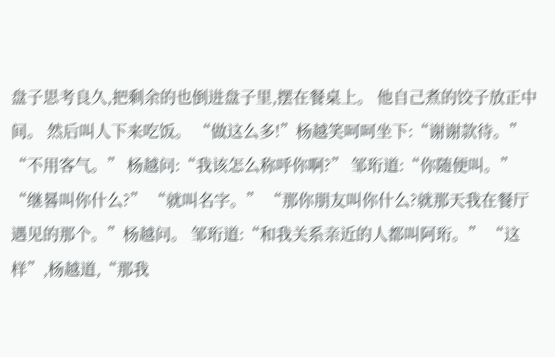盘子思考良久,把剩余的也倒进盘子里,摆在餐桌上。 他自己煮的饺子放正中间。 然后叫人下来吃饭。 “做这么多!”杨越笑呵呵坐下:“谢谢款待。” “不用客气。” 杨越问:“我该怎么称呼你啊?” 邹珩道:“你随便叫。” “继晷叫你什么?” “就叫名字。” “那你朋友叫你什么?就那天我在餐厅遇见的那个。”杨越问。 邹珩道:“和我关系亲近的人都叫阿珩。” “这样”,杨越道,“那我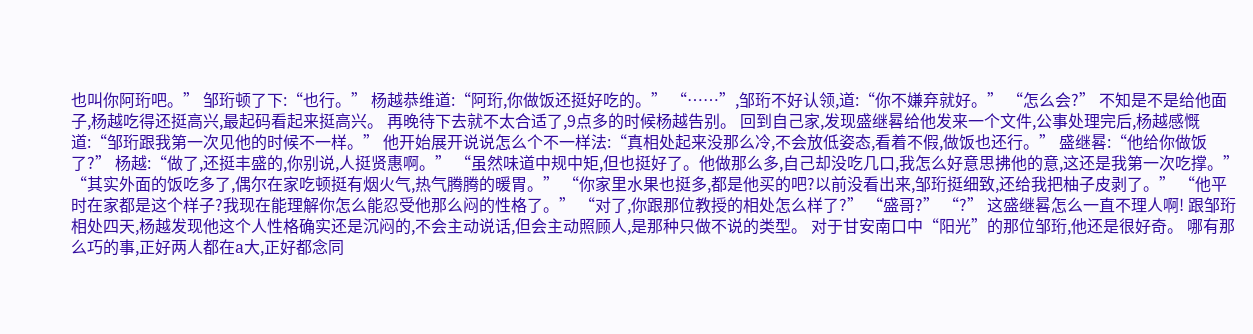也叫你阿珩吧。” 邹珩顿了下:“也行。” 杨越恭维道:“阿珩,你做饭还挺好吃的。” “……”,邹珩不好认领,道:“你不嫌弃就好。” “怎么会?” 不知是不是给他面子,杨越吃得还挺高兴,最起码看起来挺高兴。 再晚待下去就不太合适了,9点多的时候杨越告别。 回到自己家,发现盛继晷给他发来一个文件,公事处理完后,杨越感慨道:“邹珩跟我第一次见他的时候不一样。” 他开始展开说说怎么个不一样法:“真相处起来没那么冷,不会放低姿态,看着不假,做饭也还行。” 盛继晷:“他给你做饭了?” 杨越:“做了,还挺丰盛的,你别说,人挺贤惠啊。” “虽然味道中规中矩,但也挺好了。他做那么多,自己却没吃几口,我怎么好意思拂他的意,这还是我第一次吃撑。” “其实外面的饭吃多了,偶尔在家吃顿挺有烟火气,热气腾腾的暖胃。” “你家里水果也挺多,都是他买的吧?以前没看出来,邹珩挺细致,还给我把柚子皮剥了。” “他平时在家都是这个样子?我现在能理解你怎么能忍受他那么闷的性格了。” “对了,你跟那位教授的相处怎么样了?” “盛哥?” “?” 这盛继晷怎么一直不理人啊! 跟邹珩相处四天,杨越发现他这个人性格确实还是沉闷的,不会主动说话,但会主动照顾人,是那种只做不说的类型。 对于甘安南口中“阳光”的那位邹珩,他还是很好奇。 哪有那么巧的事,正好两人都在a大,正好都念同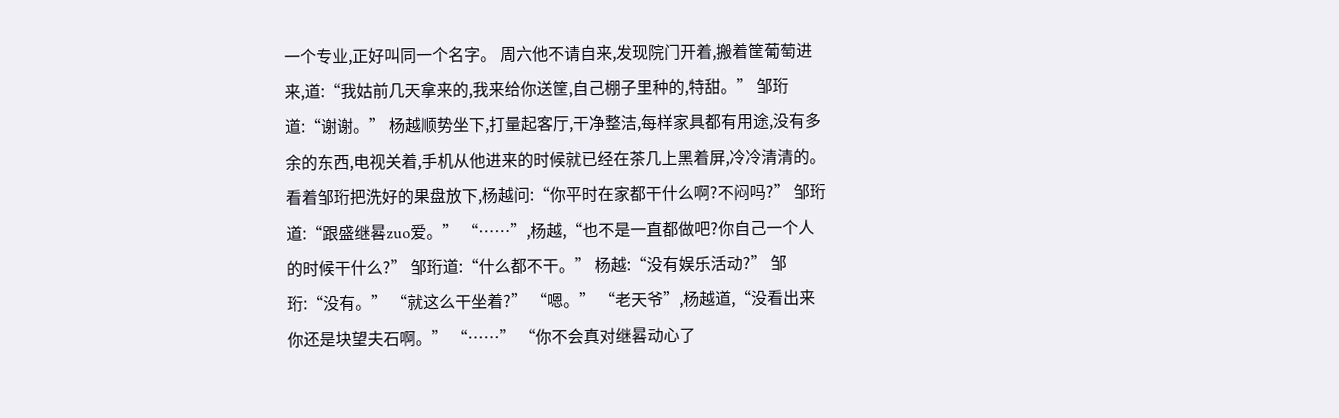一个专业,正好叫同一个名字。 周六他不请自来,发现院门开着,搬着筐葡萄进来,道:“我姑前几天拿来的,我来给你送筐,自己棚子里种的,特甜。” 邹珩道:“谢谢。” 杨越顺势坐下,打量起客厅,干净整洁,每样家具都有用途,没有多余的东西,电视关着,手机从他进来的时候就已经在茶几上黑着屏,冷冷清清的。 看着邹珩把洗好的果盘放下,杨越问:“你平时在家都干什么啊?不闷吗?” 邹珩道:“跟盛继晷zuo爱。” “……”,杨越,“也不是一直都做吧?你自己一个人的时候干什么?” 邹珩道:“什么都不干。” 杨越:“没有娱乐活动?” 邹珩:“没有。” “就这么干坐着?” “嗯。” “老天爷”,杨越道,“没看出来你还是块望夫石啊。” “……” “你不会真对继晷动心了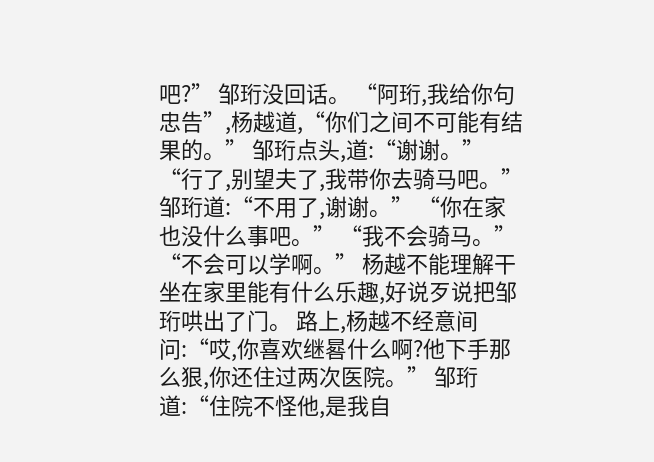吧?” 邹珩没回话。 “阿珩,我给你句忠告”,杨越道,“你们之间不可能有结果的。” 邹珩点头,道:“谢谢。” “行了,别望夫了,我带你去骑马吧。” 邹珩道:“不用了,谢谢。” “你在家也没什么事吧。” “我不会骑马。” “不会可以学啊。” 杨越不能理解干坐在家里能有什么乐趣,好说歹说把邹珩哄出了门。 路上,杨越不经意间问:“哎,你喜欢继晷什么啊?他下手那么狠,你还住过两次医院。” 邹珩道:“住院不怪他,是我自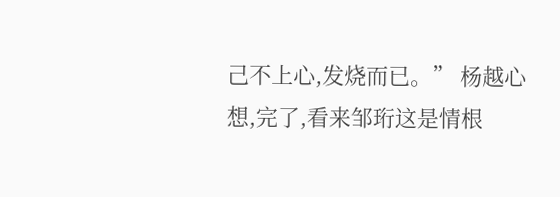己不上心,发烧而已。” 杨越心想,完了,看来邹珩这是情根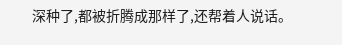深种了,都被折腾成那样了,还帮着人说话。